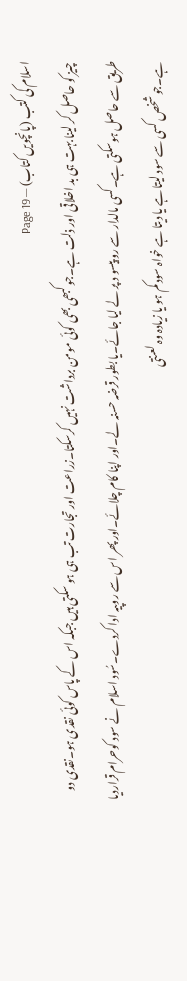اسلام کی کتب (پانچویں کتاب) — Page 19
چیز کو حاصل کر لینا بہت ہی بد اخلاقی اور ذلت ہے۔جو کبھی بھی کوئی مومن برداشت نہیں کرسکتا۔زراعت اور تجارت تب ہی ہو سکتی ہیں جبکہ اس کے پاس کوئی نقدی ہو۔نقدی دو طریق سے حاصل ہوسکتی ہے۔کسی مالدار سے رو پیسو د پر لے لیا جائے۔یا بطور قرضہ حسنہ لے۔اور اپنا کام چلائے۔اور پھر اس سے روپیہ ادا کردے۔سُود اسلام نے سود کوحرام قراردیا ہے۔جو شخص کسی سے سود لیتا ہے یا دیتا ہے خواہ سود کم ہو یا زیادہ وہ لعنتی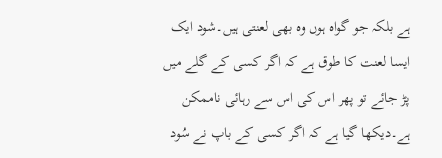ہے بلکہ جو گواہ ہوں وہ بھی لعنتی ہیں۔شود ایک ایسا لعنت کا طوق ہے کہ اگر کسی کے گلے میں پڑ جائے تو پھر اس کی اس سے رہائی ناممکن ہے۔دیکھا گیا ہے کہ اگر کسی کے باپ نے سُود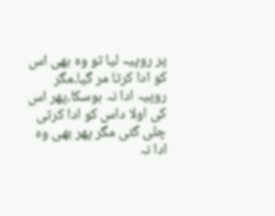پر روپیہ لیا تو وہ بھی اس کو ادا کرتا مر گیا۔مگر روپیہ ادا نہ ہوسکا۔پھر اس کی اولا داس کو ادا کرتی چلی گئی مگر پھر بھی وہ ادا نہ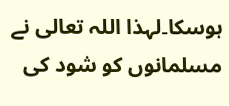ہوسکا۔لہذا اللہ تعالی نے مسلمانوں کو شود کی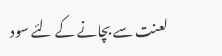لعنت سے بچانے کے لئے سود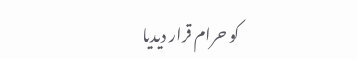کو حرام قرار دیدیا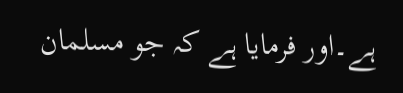ہے۔اور فرمایا ہے کہ جو مسلمان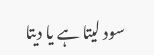سود لیتا ہے یا دیتا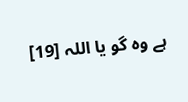ہے وہ گو یا اللہ [19]